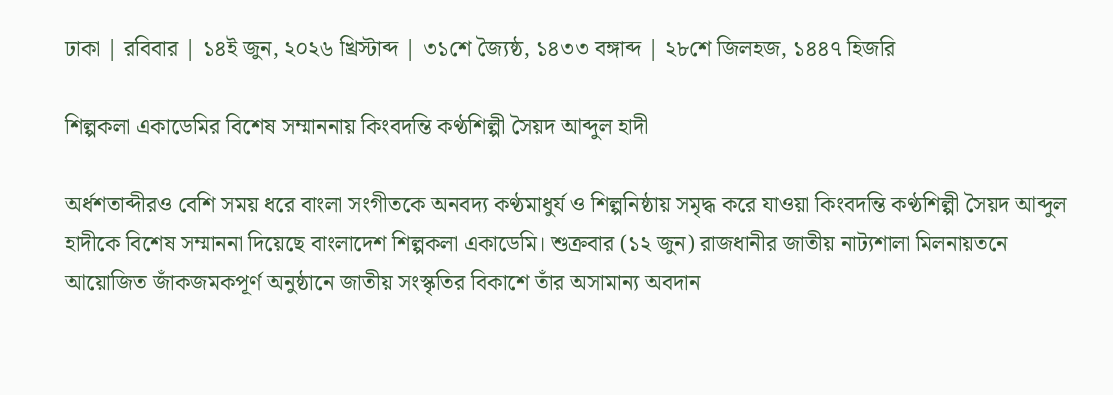ঢাকা | রবিবার | ১৪ই জুন, ২০২৬ খ্রিস্টাব্দ | ৩১শে জ্যৈষ্ঠ, ১৪৩৩ বঙ্গাব্দ | ২৮শে জিলহজ, ১৪৪৭ হিজরি

শিল্পকলা একাডেমির বিশেষ সম্মাননায় কিংবদন্তি কণ্ঠশিল্পী সৈয়দ আব্দুল হাদী

অর্ধশতাব্দীরও বেশি সময় ধরে বাংলা সংগীতকে অনবদ্য কণ্ঠমাধুর্য ও শিল্পনিষ্ঠায় সমৃদ্ধ করে যাওয়া কিংবদন্তি কণ্ঠশিল্পী সৈয়দ আব্দুল হাদীকে বিশেষ সম্মাননা দিয়েছে বাংলাদেশ শিল্পকলা একাডেমি। শুক্রবার (১২ জুন) রাজধানীর জাতীয় নাট্যশালা মিলনায়তনে আয়োজিত জাঁকজমকপূর্ণ অনুষ্ঠানে জাতীয় সংস্কৃতির বিকাশে তাঁর অসামান্য অবদান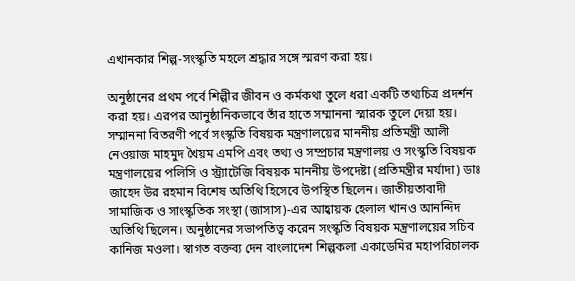এখানকার শিল্প-সংস্কৃতি মহলে শ্রদ্ধার সঙ্গে স্মরণ করা হয়।

অনুষ্ঠানের প্রথম পর্বে শিল্পীর জীবন ও কর্মকথা তুলে ধরা একটি তথ্যচিত্র প্রদর্শন করা হয়। এরপর আনুষ্ঠানিকভাবে তাঁর হাতে সম্মাননা স্মারক তুলে দেয়া হয়। সম্মাননা বিতরণী পর্বে সংস্কৃতি বিষয়ক মন্ত্রণালয়ের মাননীয় প্রতিমন্ত্রী আলী নেওয়াজ মাহমুদ খৈয়ম এমপি এবং তথ্য ও সম্প্রচার মন্ত্রণালয় ও সংস্কৃতি বিষয়ক মন্ত্রণালয়ের পলিসি ও স্ট্র্যাটেজি বিষয়ক মাননীয় উপদেষ্টা (প্রতিমন্ত্রীর মর্যাদা) ডাঃ জাহেদ উর রহমান বিশেষ অতিথি হিসেবে উপস্থিত ছিলেন। জাতীয়তাবাদী সামাজিক ও সাংস্কৃতিক সংস্থা (জাসাস)-এর আহ্বায়ক হেলাল খানও আনন্দিদ অতিথি ছিলেন। অনুষ্ঠানের সভাপতিত্ব করেন সংস্কৃতি বিষয়ক মন্ত্রণালয়ের সচিব কানিজ মওলা। স্বাগত বক্তব্য দেন বাংলাদেশ শিল্পকলা একাডেমির মহাপরিচালক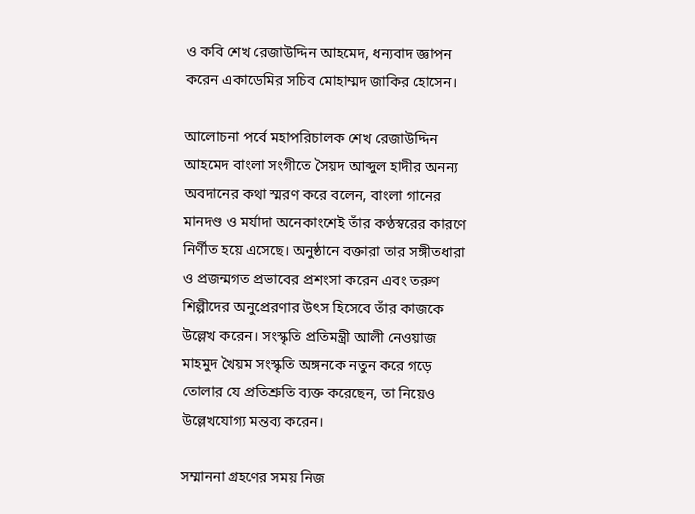ও কবি শেখ রেজাউদ্দিন আহমেদ, ধন্যবাদ জ্ঞাপন করেন একাডেমির সচিব মোহাম্মদ জাকির হোসেন।

আলোচনা পর্বে মহাপরিচালক শেখ রেজাউদ্দিন আহমেদ বাংলা সংগীতে সৈয়দ আব্দুল হাদীর অনন্য অবদানের কথা স্মরণ করে বলেন, বাংলা গানের মানদণ্ড ও মর্যাদা অনেকাংশেই তাঁর কণ্ঠস্বরের কারণে নির্ণীত হয়ে এসেছে। অনুষ্ঠানে বক্তারা তার সঙ্গীতধারা ও প্রজন্মগত প্রভাবের প্রশংসা করেন এবং তরুণ শিল্পীদের অনুপ্রেরণার উৎস হিসেবে তাঁর কাজকে উল্লেখ করেন। সংস্কৃতি প্রতিমন্ত্রী আলী নেওয়াজ মাহমুদ খৈয়ম সংস্কৃতি অঙ্গনকে নতুন করে গড়ে তোলার যে প্রতিশ্রুতি ব্যক্ত করেছেন, তা নিয়েও উল্লেখযোগ্য মন্তব্য করেন।

সম্মাননা গ্রহণের সময় নিজ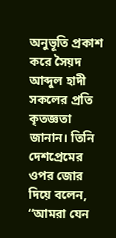অনুভূতি প্রকাশ করে সৈয়দ আব্দুল হাদী সকলের প্রতি কৃতজ্ঞতা জানান। তিনি দেশপ্রেমের ওপর জোর দিয়ে বলেন, ‘‘আমরা যেন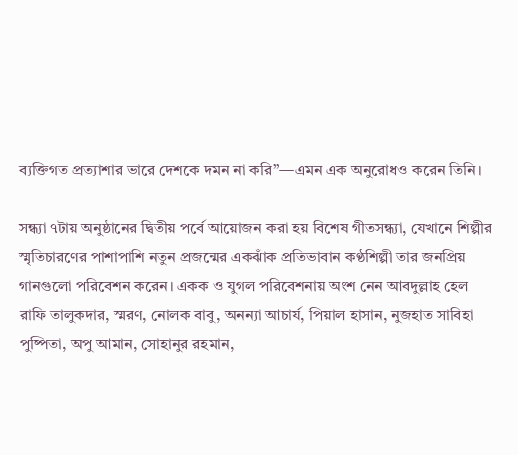ব্যক্তিগত প্রত্যাশার ভারে দেশকে দমন না করি’’—এমন এক অনুরোধও করেন তিনি।

সন্ধ্যা ৭টায় অনুষ্ঠানের দ্বিতীয় পর্বে আয়োজন করা হয় বিশেষ গীতসন্ধ্যা, যেখানে শিল্পীর স্মৃতিচারণের পাশাপাশি নতুন প্রজন্মের একঝাঁক প্রতিভাবান কণ্ঠশিল্পী তার জনপ্রিয় গানগুলো পরিবেশন করেন। একক ও যুগল পরিবেশনায় অংশ নেন আবদুল্লাহ হেল রাফি তালুকদার, স্মরণ, নোলক বাবু, অনন্যা আচার্য, পিয়াল হাসান, নুজহাত সাবিহা পুষ্পিতা, অপু আমান, সোহানুর রহমান,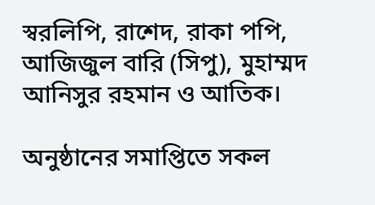স্বরলিপি, রাশেদ, রাকা পপি, আজিজুল বারি (সিপু), মুহাম্মদ আনিসুর রহমান ও আতিক।

অনুষ্ঠানের সমাপ্তিতে সকল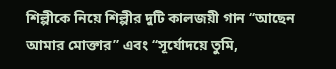শিল্পীকে নিয়ে শিল্পীর দুটি কালজয়ী গান ‘‘আছেন আমার মোক্তার’’ এবং ‘‘সূর্যোদয়ে তুমি,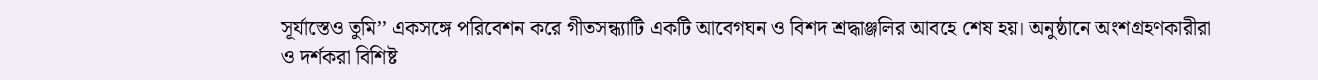সূর্যাস্তেও তুমি’’ একসঙ্গে পরিবেশন করে গীতসন্ধ্যাটি একটি আবেগঘন ও বিশদ শ্রদ্ধাঞ্জলির আবহে শেষ হয়। অনুষ্ঠানে অংশগ্রহণকারীরা ও দর্শকরা বিশিষ্ট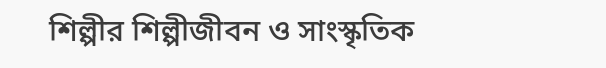শিল্পীর শিল্পীজীবন ও সাংস্কৃতিক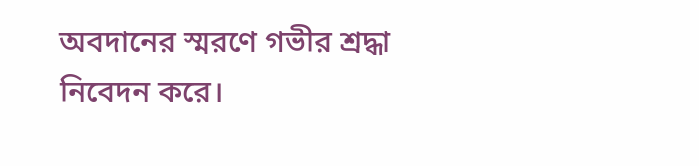অবদানের স্মরণে গভীর শ্রদ্ধা নিবেদন করে।